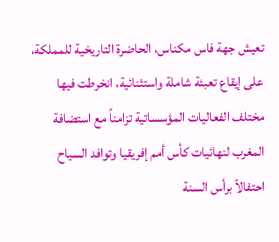تعيش جهة فاس مكناس، الحاضرة التاريخية للمملكة، على إيقاع تعبئة شاملة واستثنائية، انخرطت فيها مختلف الفعاليات المؤسساتية تزامناً مع استضافة المغرب لنهائيات كأس أمم إفريقيا وتوافد السياح احتفالاً برأس السنة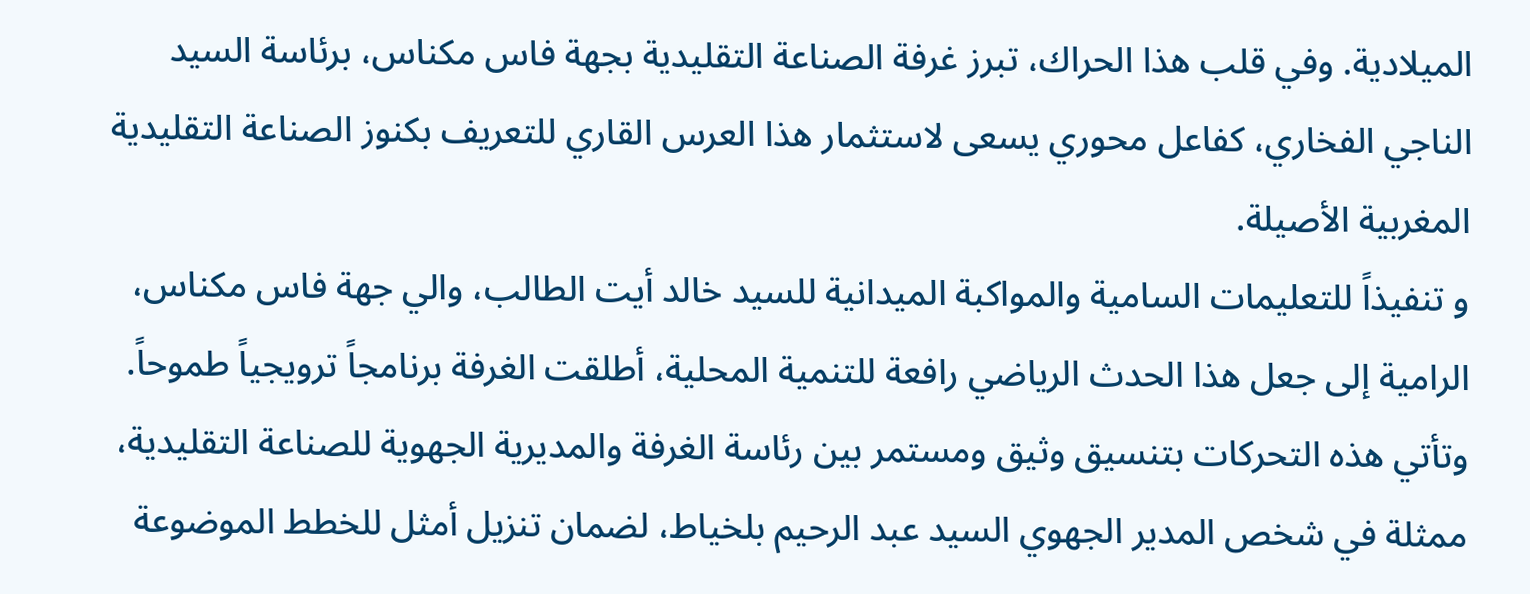الميلادية. وفي قلب هذا الحراك، تبرز غرفة الصناعة التقليدية بجهة فاس مكناس، برئاسة السيد الناجي الفخاري، كفاعل محوري يسعى لاستثمار هذا العرس القاري للتعريف بكنوز الصناعة التقليدية المغربية الأصيلة.
و تنفيذاً للتعليمات السامية والمواكبة الميدانية للسيد خالد أيت الطالب، والي جهة فاس مكناس، الرامية إلى جعل هذا الحدث الرياضي رافعة للتنمية المحلية، أطلقت الغرفة برنامجاً ترويجياً طموحاً. وتأتي هذه التحركات بتنسيق وثيق ومستمر بين رئاسة الغرفة والمديرية الجهوية للصناعة التقليدية، ممثلة في شخص المدير الجهوي السيد عبد الرحيم بلخياط، لضمان تنزيل أمثل للخطط الموضوعة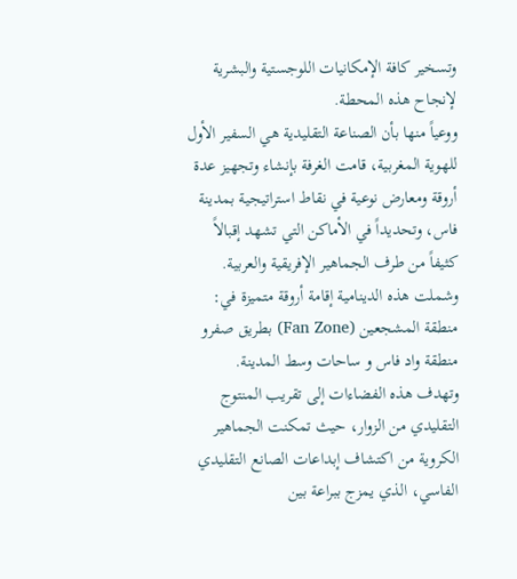وتسخير كافة الإمكانيات اللوجستية والبشرية لإنجاح هذه المحطة.
ووعياً منها بأن الصناعة التقليدية هي السفير الأول للهوية المغربية، قامت الغرفة بإنشاء وتجهيز عدة أروقة ومعارض نوعية في نقاط استراتيجية بمدينة فاس، وتحديداً في الأماكن التي تشهد إقبالاً كثيفاً من طرف الجماهير الإفريقية والعربية.
وشملت هذه الدينامية إقامة أروقة متميزة في:
منطقة المشجعين (Fan Zone) بطريق صفرو منطقة واد فاس و ساحات وسط المدينة.
وتهدف هذه الفضاءات إلى تقريب المنتوج التقليدي من الزوار، حيث تمكنت الجماهير الكروية من اكتشاف إبداعات الصانع التقليدي الفاسي، الذي يمزج ببراعة بين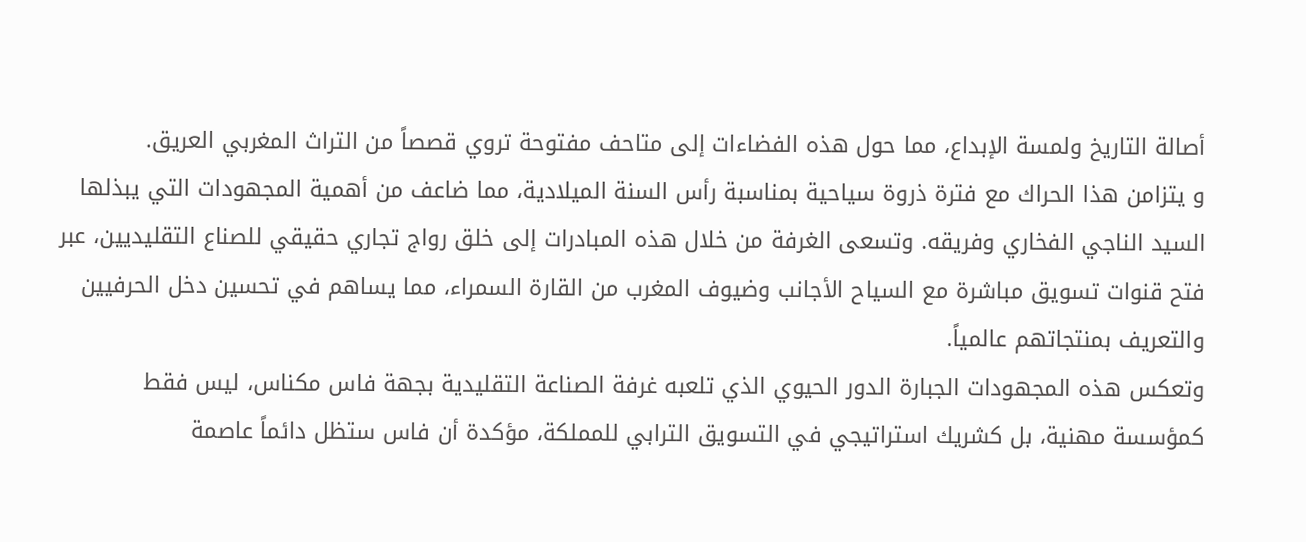أصالة التاريخ ولمسة الإبداع، مما حول هذه الفضاءات إلى متاحف مفتوحة تروي قصصاً من التراث المغربي العريق.
و يتزامن هذا الحراك مع فترة ذروة سياحية بمناسبة رأس السنة الميلادية، مما ضاعف من أهمية المجهودات التي يبذلها السيد الناجي الفخاري وفريقه. وتسعى الغرفة من خلال هذه المبادرات إلى خلق رواج تجاري حقيقي للصناع التقليديين، عبر فتح قنوات تسويق مباشرة مع السياح الأجانب وضيوف المغرب من القارة السمراء، مما يساهم في تحسين دخل الحرفيين والتعريف بمنتجاتهم عالمياً.
وتعكس هذه المجهودات الجبارة الدور الحيوي الذي تلعبه غرفة الصناعة التقليدية بجهة فاس مكناس، ليس فقط كمؤسسة مهنية، بل كشريك استراتيجي في التسويق الترابي للمملكة، مؤكدة أن فاس ستظل دائماً عاصمة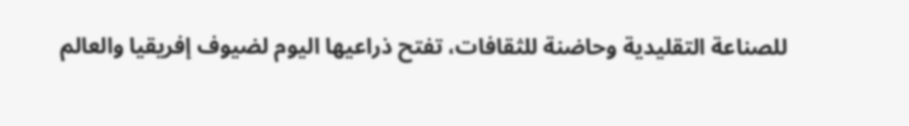للصناعة التقليدية وحاضنة للثقافات، تفتح ذراعيها اليوم لضيوف إفريقيا والعالم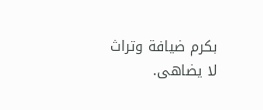بكرم ضيافة وتراث لا يضاهى.